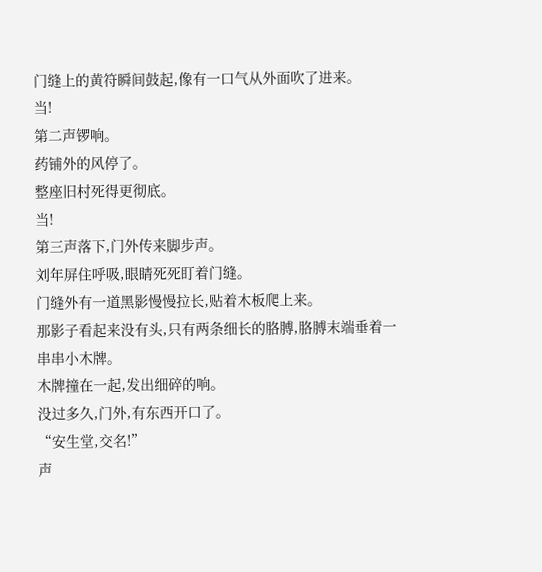门缝上的黄符瞬间鼓起,像有一口气从外面吹了进来。
当!
第二声锣响。
药铺外的风停了。
整座旧村死得更彻底。
当!
第三声落下,门外传来脚步声。
刘年屏住呼吸,眼睛死死盯着门缝。
门缝外有一道黑影慢慢拉长,贴着木板爬上来。
那影子看起来没有头,只有两条细长的胳膊,胳膊末端垂着一串串小木牌。
木牌撞在一起,发出细碎的响。
没过多久,门外,有东西开口了。
“安生堂,交名!”
声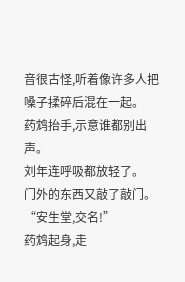音很古怪,听着像许多人把嗓子揉碎后混在一起。
药鸩抬手,示意谁都别出声。
刘年连呼吸都放轻了。
门外的东西又敲了敲门。
“安生堂,交名!”
药鸩起身,走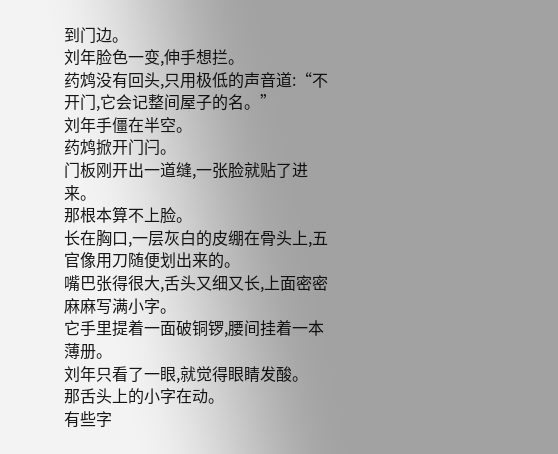到门边。
刘年脸色一变,伸手想拦。
药鸩没有回头,只用极低的声音道:“不开门,它会记整间屋子的名。”
刘年手僵在半空。
药鸩掀开门闩。
门板刚开出一道缝,一张脸就贴了进来。
那根本算不上脸。
长在胸口,一层灰白的皮绷在骨头上,五官像用刀随便划出来的。
嘴巴张得很大,舌头又细又长,上面密密麻麻写满小字。
它手里提着一面破铜锣,腰间挂着一本薄册。
刘年只看了一眼,就觉得眼睛发酸。
那舌头上的小字在动。
有些字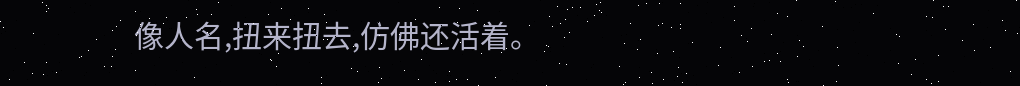像人名,扭来扭去,仿佛还活着。